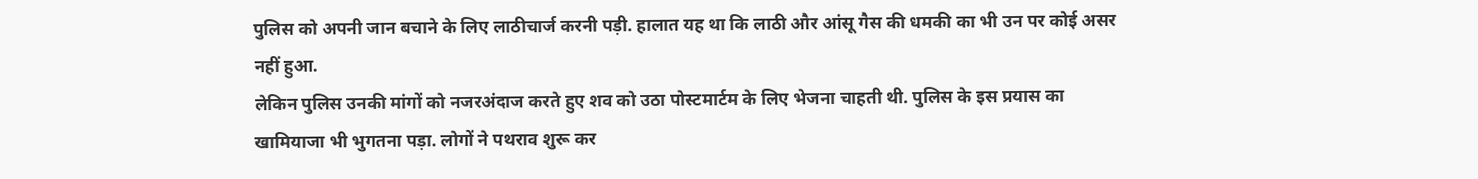पुलिस को अपनी जान बचाने के लिए लाठीचार्ज करनी पड़ी. हालात यह था कि लाठी और आंसू गैस की धमकी का भी उन पर कोई असर नहीं हुआ.
लेकिन पुलिस उनकी मांगों को नजरअंदाज करते हुए शव को उठा पोस्टमार्टम के लिए भेजना चाहती थी. पुलिस के इस प्रयास का खामियाजा भी भुगतना पड़ा. लोगों ने पथराव शुरू कर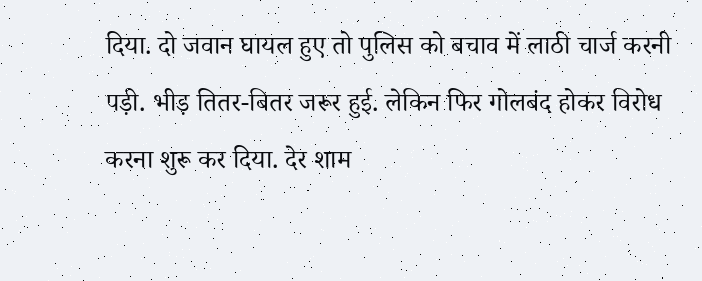दिया. दो जवान घायल हुए तो पुलिस को बचाव में लाठी चार्ज करनी पड़ी. भीड़ तितर-बितर जरूर हुई. लेकिन फिर गोलबंद होकर विरोध करना शुरू कर दिया. देर शाम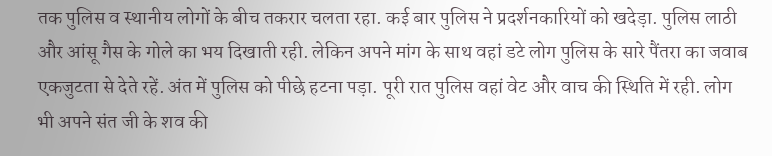तक पुलिस व स्थानीय लोगों के बीच तकरार चलता रहा. कई बार पुलिस ने प्रदर्शनकारियों को खदेड़ा. पुलिस लाठी और आंसू गैस के गोले का भय दिखाती रही. लेकिन अपने मांग के साथ वहां डटे लोग पुलिस के सारे पैंतरा का जवाब एकजुटता से देते रहें. अंत में पुलिस को पीछे हटना पड़ा. पूरी रात पुलिस वहां वेट और वाच की स्थिति में रही. लोग भी अपने संत जी के शव की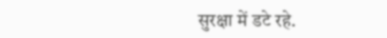सुरक्षा में डटे रहे.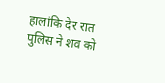हालांकि देर रात पुलिस ने शव को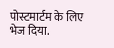पोस्टमार्टम के लिए भेज दिया.